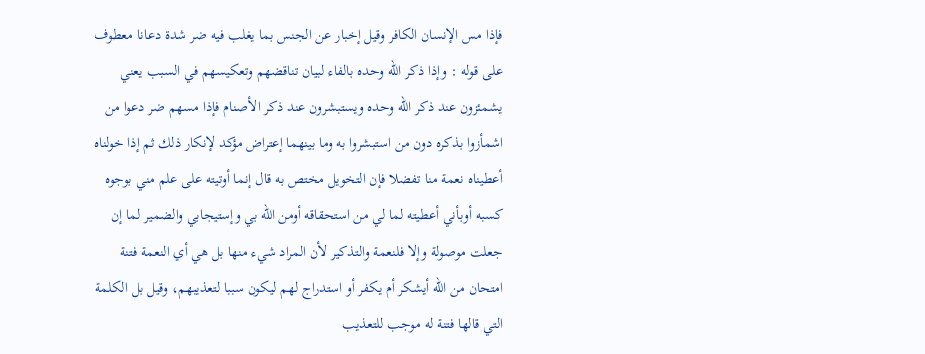فإذا مس الإنسان الكافر وقيل إخبار عن الجنس بما يغلب فيه ضر شدة دعانا معطوف على قوله : وإذا ذكر الله وحده بالفاء لبيان تناقضهم وتعكيسهم في السبب يعني يشمئزون عند ذكر الله وحده ويستبشرون عند ذكر الأصنام فإذا مسهم ضر دعوا من اشمأزوا بذكره دون من استبشروا به وما بينهما إعتراض مؤكد لإنكار ذلك ثم إذا خولناه أعطيناه نعمة منا تفضلا فإن التخويل مختص به قال إنما أوتيته على علم مني بوجوه كسبه أوبأني أعطيته لما لي من استحقاقه أومن الله بي وإستيجابي والضمير لما إن جعلت موصولة وإلا فلنعمة والتذكير لأن المراد شيء منها بل هي أي النعمة فتنة امتحان من الله أيشكر أم يكفر أو استدراج لهم ليكون سببا لتعذيبهم، وقيل بل الكلمة التي قالها فتنة له موجب للتعذيب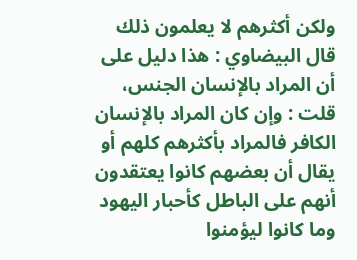ولكن أكثرهم لا يعلمون ذلك قال البيضاوي : هذا دليل على أن المراد بالإنسان الجنس، قلت : وإن كان المراد بالإنسان الكافر فالمراد بأكثرهم كلهم أو يقال أن بعضهم كانوا يعتقدون أنهم على الباطل كأحبار اليهود وما كانوا ليؤمنوا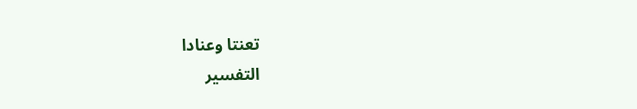تعنتا وعنادا
التفسير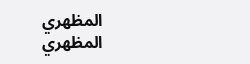المظهري
المظهري